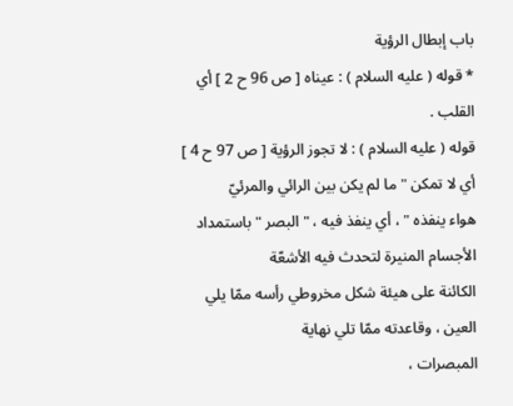باب إبطال الرؤية
* قوله ( عليه السلام ) : عيناه [ ص 96 ح 2 ] أي القلب .
قوله ( عليه السلام ) : لا تجوز الرؤية [ ص 97 ح 4 ] أي لا تمكن " ما لم يكن بين الرائي والمرئيّ
هواء ينفذه " ، أي ينفذ فيه ، " البصر " باستمداد الأجسام المنيرة لتحدث فيه الأشعّة
الكائنة على هيئة شكل مخروطي رأسه ممّا يلي العين ، وقاعدته ممّا تلي نهاية
المبصرات ،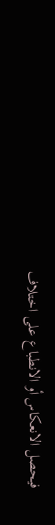فيحصل الانعكاس أو الانطباع على اختلاف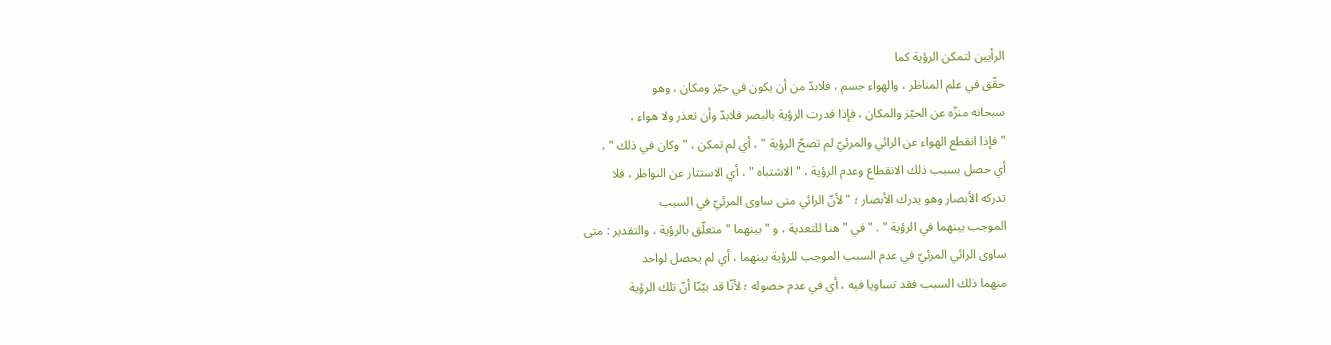الرأيين لتمكن الرؤية كما
حقّق في علم المناظر ، والهواء جسم ، فلابدّ من أن يكون في حيّز ومكان ، وهو
سبحانه منزّه عن الحيّز والمكان ، فإذا قدرت الرؤية بالبصر فلابدّ وأن تعذر ولا هواء ،
" فإذا انقطع الهواء عن الرائي والمرئيّ لم تصحّ الرؤية " ، أي لم تمكن ، " وكان في ذلك " ،
أي حصل بسبب ذلك الانقطاع وعدم الرؤية ، " الاشتباه " ، أي الاستتار عن النواظر ، فلا
تدركه الأبصار وهو يدرك الأبصار ؛ " لأنّ الرائي متى ساوى المرئيّ في السبب
الموجب بينهما في الرؤية " . " في " هنا للتعدية ، و " بينهما " متعلّق بالرؤية ، والتقدير : متى
ساوى الرائي المرئيّ في عدم السبب الموجب للرؤية بينهما ، أي لم يحصل لواحد
منهما ذلك السبب فقد تساويا فيه ، أي في عدم حصوله ؛ لأنّا قد بيّنّا أنّ تلك الرؤية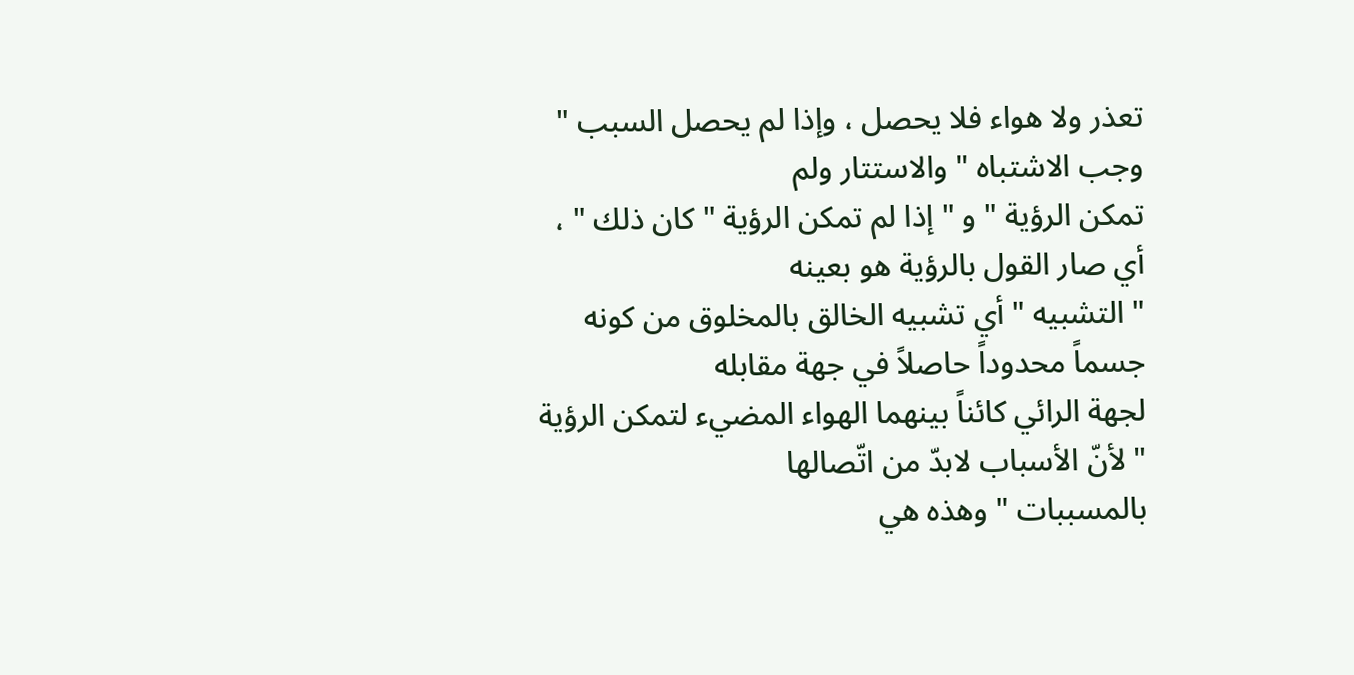تعذر ولا هواء فلا يحصل ، وإذا لم يحصل السبب " وجب الاشتباه " والاستتار ولم
تمكن الرؤية " و " إذا لم تمكن الرؤية " كان ذلك " ، أي صار القول بالرؤية هو بعينه
" التشبيه " أي تشبيه الخالق بالمخلوق من كونه جسماً محدوداً حاصلاً في جهة مقابله
لجهة الرائي كائناً بينهما الهواء المضيء لتمكن الرؤية " لأنّ الأسباب لابدّ من اتّصالها
بالمسببات " وهذه هي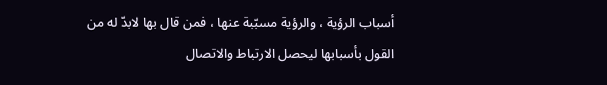أسباب الرؤية ، والرؤية مسبّبة عنها ، فمن قال بها لابدّ له من
القول بأسبابها ليحصل الارتباط والاتصال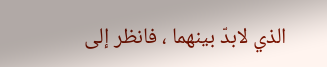الذي لابدّ بينهما ، فانظر إلى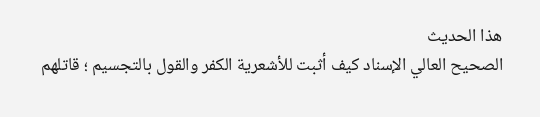هذا الحديث
الصحيح العالي الإسناد كيف أثبت للأشعرية الكفر والقول بالتجسيم ؛ قاتلهم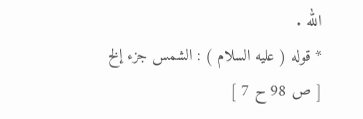الله .
* قوله ( عليه السلام ) : الشمس جزء إلخ [ ص 98 ح 7 ]